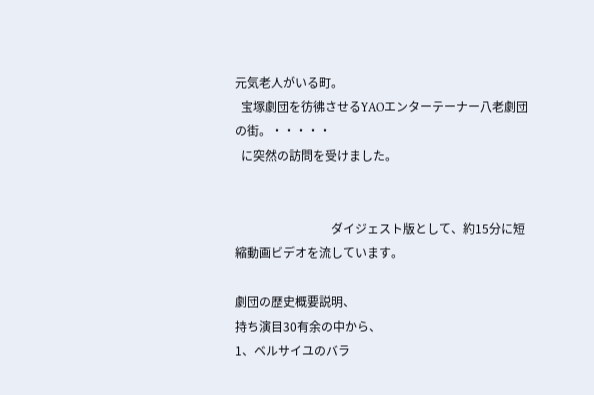元気老人がいる町。
  宝塚劇団を彷彿させるYAOエンターテーナー八老劇団の街。・・・・・
  に突然の訪問を受けました。


                                ダイジェスト版として、約15分に短縮動画ビデオを流しています。

劇団の歴史概要説明、
持ち演目30有余の中から、
1、ベルサイユのバラ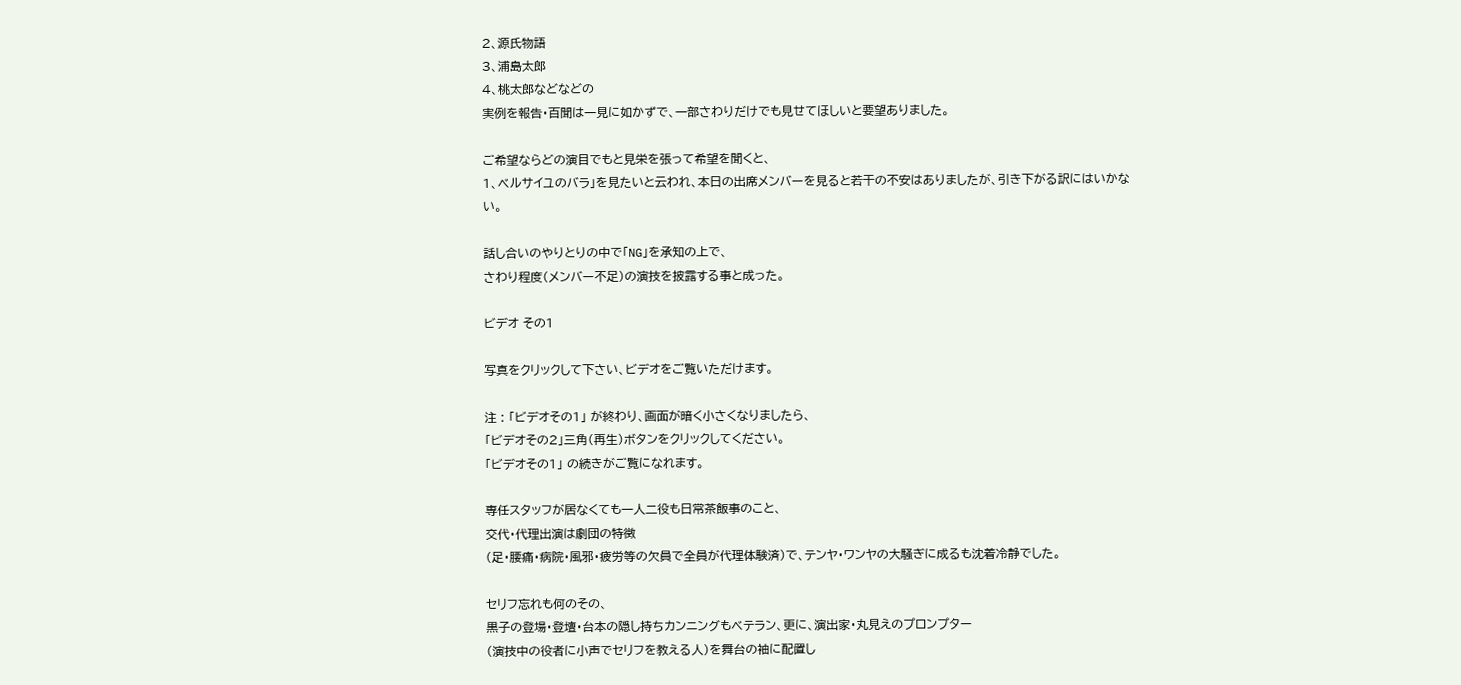2、源氏物語
3、浦島太郎
4、桃太郎などなどの
実例を報告・百聞は一見に如かずで、一部さわりだけでも見せてほしいと要望ありました。

ご希望ならどの演目でもと見栄を張って希望を聞くと、
1、ベルサイユのバラ」を見たいと云われ、本日の出席メンバーを見ると若干の不安はありましたが、引き下がる訳にはいかない。

話し合いのやりとりの中で「NG」を承知の上で、
さわり程度(メンバー不足)の演技を披露する事と成った。

ビデオ その1

写真をクリックして下さい、ビデオをご覧いただけます。

注 : 「ビデオその1」 が終わり、画面が暗く小さくなりましたら、
「ビデオその2」三角(再生)ボタンをクリックしてください。
「ビデオその1」 の続きがご覧になれます。

専任スタッフが居なくても一人二役も日常茶飯事のこと、
交代・代理出演は劇団の特徴
(足・腰痛・病院・風邪・疲労等の欠員で全員が代理体験済)で、テンヤ・ワンヤの大騒ぎに成るも沈着冷静でした。

セリフ忘れも何のその、
黒子の登場・登壇・台本の隠し持ちカンニングもベテラン、更に、演出家・丸見えのプロンプター
(演技中の役者に小声でセリフを教える人)を舞台の袖に配置し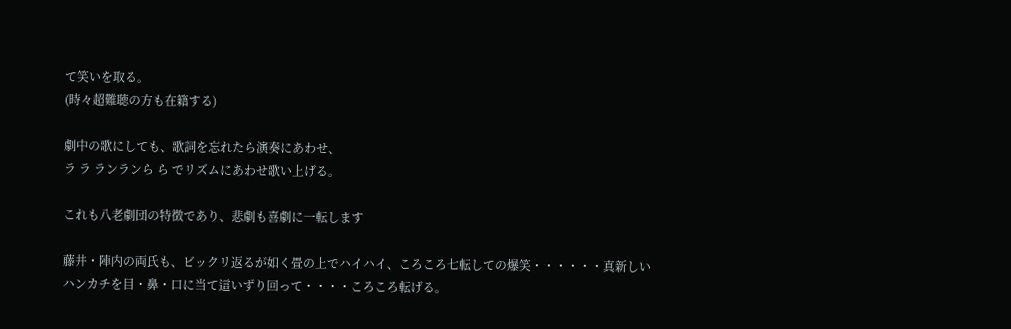て笑いを取る。
(時々超難聴の方も在籍する)

劇中の歌にしても、歌詞を忘れたら演奏にあわせ、
ラ ラ ランランら ら でリズムにあわせ歌い上げる。

これも八老劇団の特徴であり、悲劇も喜劇に一転します

藤井・陣内の両氏も、ビックリ返るが如く畳の上でハイハイ、ころころ七転しての爆笑・・・・・・真新しいハンカチを目・鼻・口に当て這いずり回って・・・・ころころ転げる。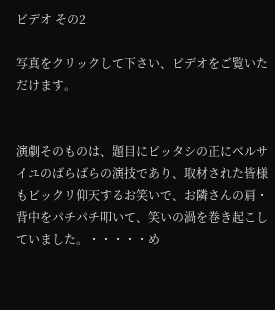ビデオ その2

写真をクリックして下さい、ビデオをご覧いただけます。


演劇そのものは、題目にピッタシの正にベルサイユのばらばらの演技であり、取材された皆様もビックリ仰天するお笑いで、お隣さんの肩・背中をパチパチ叩いて、笑いの渦を巻き起こしていました。・・・・・め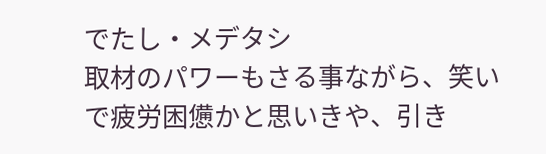でたし・メデタシ
取材のパワーもさる事ながら、笑いで疲労困憊かと思いきや、引き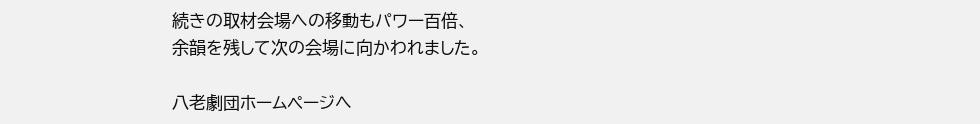続きの取材会場への移動もパワー百倍、
余韻を残して次の会場に向かわれました。

八老劇団ホームページへ